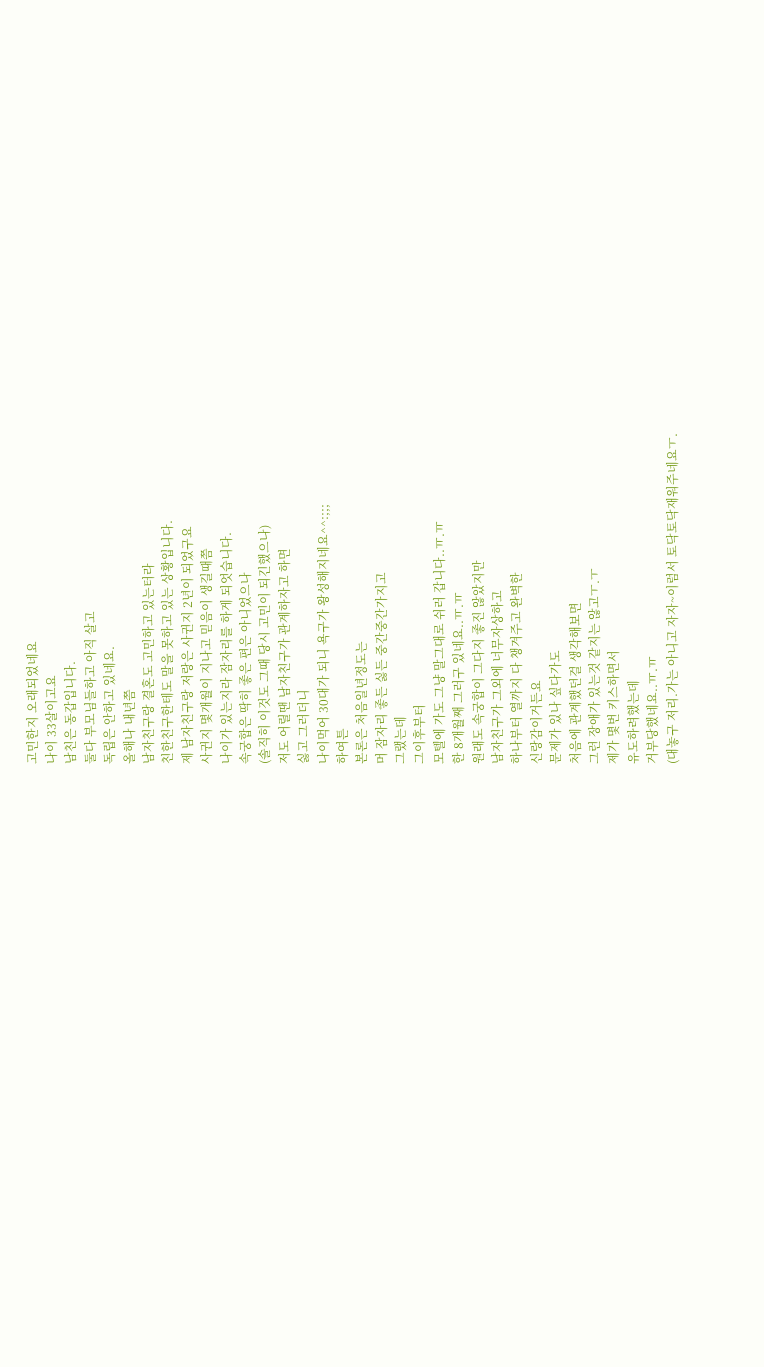고민한지 오래되었네요
나이 33살이고요
남친은 동갑입니다.
둘다 부모님들하고 아직 살고
독립은 안하고 있네요.
올해나 내년쯤
남자친구랑 결혼도 고민하고 있는터라
친한친구한테도 말을 못하고 있는 상황입니다.
제 남자친구랑 저랑은 사귄지 2년이 되었구요
사귄지 몇개월이 지나고 믿음이 생길때쯤
나이가 있는지라 잠자리를 하게 되엇습니다.
속궁합은 딱히 좋은 편은 아니었으나
(솔직히 이것도 그때 당시 고민이 되긴했으나)
저도 어릴땐 남자친구가 관계하자고 하면
싫고 그러더니
나이먹어 30대가 되니 욕구가 왕성해지네요^^:;;;
하여튼
본론은 처음일년정도는
머 잠자리 좋든 싫든 중간중간가지고
그랬는데
그이후부터
모텔에 가도 그냥 말그대로 쉬러 갑니다..ㅠ.ㅠ
한 8개월째 그러구 있네요..ㅠ.ㅠ
원래도 속궁합이 그다지 좋진 않았지만
남자친구가 그외에 너무자상하고
하나부터 열까지 다 챙겨주고 완벽한
신랑감이거든요
문제가 있나 싶다가도
처음에 관계했던걸 생각해보면
그런 장애가 있는것 같지는 않고ㅜ.ㅜ
제가 몇번 키스하면서
유도하려했는데
거부당했네요..ㅠ.ㅠ
(대놓구 저리.가는 아니고 자자~이럼서 토닥토닥재워주네요ㅜ.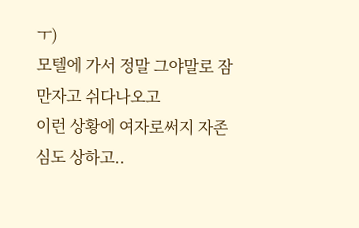ㅜ)
모텔에 가서 정말 그야말로 잠만자고 쉬다나오고
이런 상황에 여자로써지 자존심도 상하고..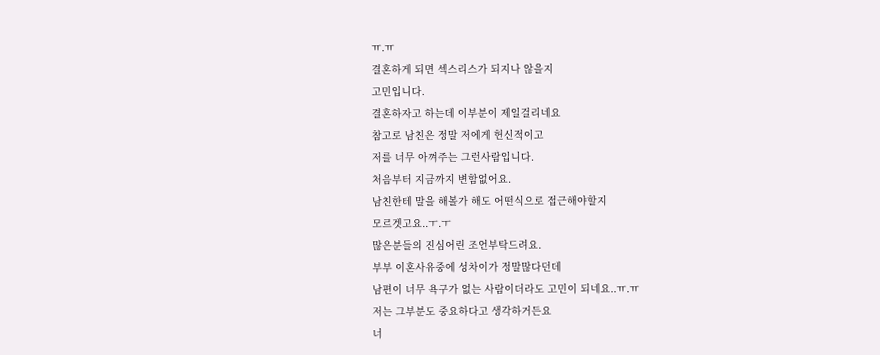ㅠ.ㅠ
결혼하게 되면 섹스리스가 되지나 않을지
고민입니다.
결혼하자고 하는데 이부분이 제일걸리네요
참고로 남친은 정말 저에게 헌신적이고
저를 너무 아껴주는 그런사람입니다.
처음부터 지금까지 변함없어요.
남친한테 말을 해볼가 해도 어떤식으로 접근해야할지
모르겟고요..ㅜ.ㅜ
많은분들의 진심어린 조언부탁드려요.
부부 이혼사유중에 성차이가 정말많다던데
남편이 너무 욕구가 없는 사람이더라도 고민이 되네요..ㅠ.ㅠ
저는 그부분도 중요하다고 생각하거든요
너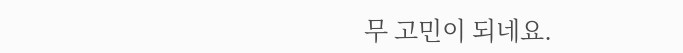무 고민이 되네요.